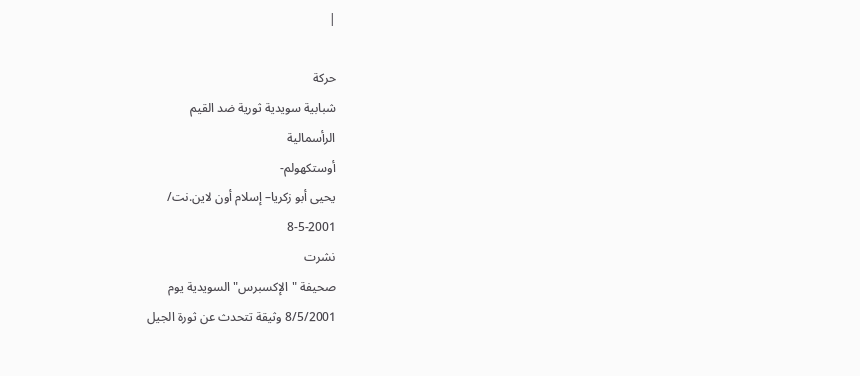|

حركة
شبابية سويدية ثورية ضد القيم
الرأسمالية
أوستكهولم-
يحيى أبو زكريا– إسلام أون لاين.نت/
8-5-2001
نشرت
صحيفة "الإكسبرس" السويدية يوم
8/5/2001 وثيقة تتحدث عن ثورة الجيل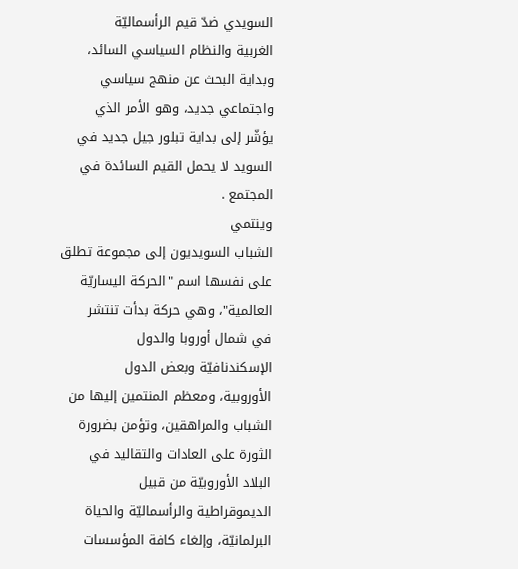السويدي ضدّ قيم الرأسماليّة
الغربية والنظام السياسي السائد،
وبداية البحث عن منهج سياسي
واجتماعي جديد، وهو الأمر الذي
يؤشّر إلى بداية تبلور جيل جديد في
السويد لا يحمل القيم السائدة في
المجتمع .
وينتمي
الشباب السويديون إلى مجموعة تطلق
على نفسها اسم "الحركة اليساريّة
العالمية"، وهي حركة بدأت تنتشر
في شمال أوروبا والدول
الإسكندنافيّة وبعض الدول
الأوروبية، ومعظم المنتمين إليها من
الشباب والمراهقين، وتؤمن بضرورة
الثورة على العادات والتقاليد في
البلاد الأوروبيّة من قبيل
الديموقراطية والرأسماليّة والحياة
البرلمانيّة، وإلغاء كافة المؤسسات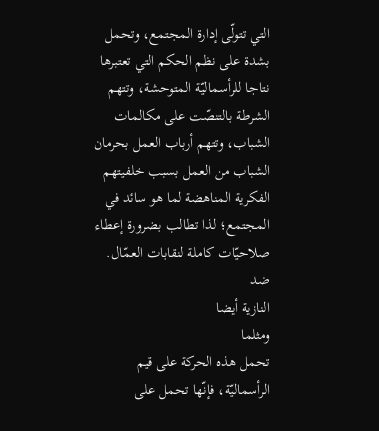التي تتولّى إدارة المجتمع، وتحمل
بشدة على نظم الحكم التي تعتبرها
نتاجا للرأسماليّة المتوحشة، وتتهم
الشرطة بالتنصّت على مكالمات
الشباب، وتتهم أرباب العمل بحرمان
الشباب من العمل بسبب خلفيتهم
الفكرية المناهضة لما هو سائد في
المجتمع؛ لذا تطالب بضرورة إعطاء
صلاحيّات كاملة لنقابات العمّال.
ضد
النازية أيضا
ومثلما
تحمل هذه الحركة على قيم
الرأسماليّة، فإنّها تحمل على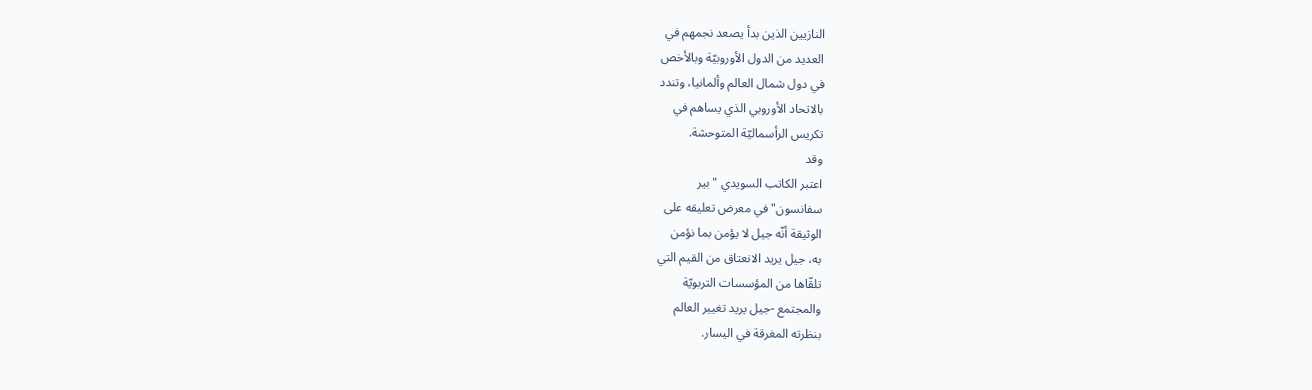النازيين الذين بدأ يصعد نجمهم في
العديد من الدول الأوروبيّة وبالأخص
في دول شمال العالم وألمانيا، وتندد
بالاتحاد الأوروبي الذي يساهم في
تكريس الرأسماليّة المتوحشة.
وقد
اعتبر الكاتب السويدي "بير
سفانسون" في معرض تعليقه على
الوثيقة أنّه جيل لا يؤمن بما نؤمن
به، جيل يريد الانعتاق من القيم التي
تلقّاها من المؤسسات التربويّة
والمجتمع -جيل يريد تغيير العالم
بنظرته المغرقة في اليسار.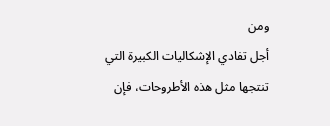ومن
أجل تفادي الإشكاليات الكبيرة التي
تنتجها مثل هذه الأطروحات، فإن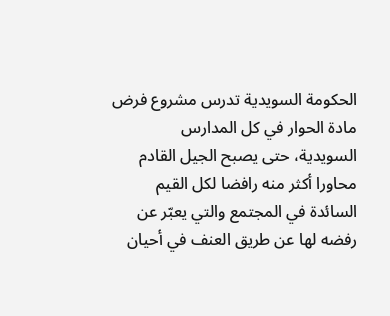الحكومة السويدية تدرس مشروع فرض
مادة الحوار في كل المدارس
السويدية، حتى يصبح الجيل القادم
محاورا أكثر منه رافضا لكل القيم
السائدة في المجتمع والتي يعبّر عن
رفضه لها عن طريق العنف في أحيان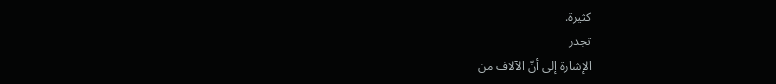كثيرة.
تجدر
الإشارة إلى أنّ الآلاف من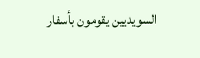السويديين يقومون بأسفار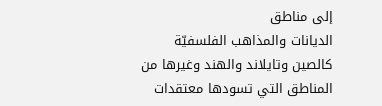إلى مناطق
الديانات والمذاهب الفلسفيّة
كالصين وتايلاند والهند وغيرها من
المناطق التي تسودها معتقدات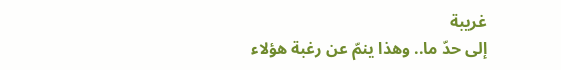غريبة
إلى حدّ ما.. وهذا ينمّ عن رغبة هؤلاء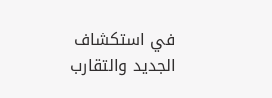في استكشاف الجديد والتقارب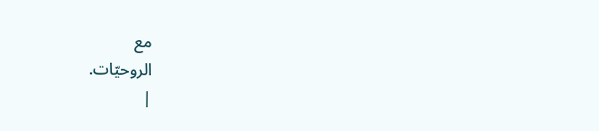مع
الروحيّات.
|